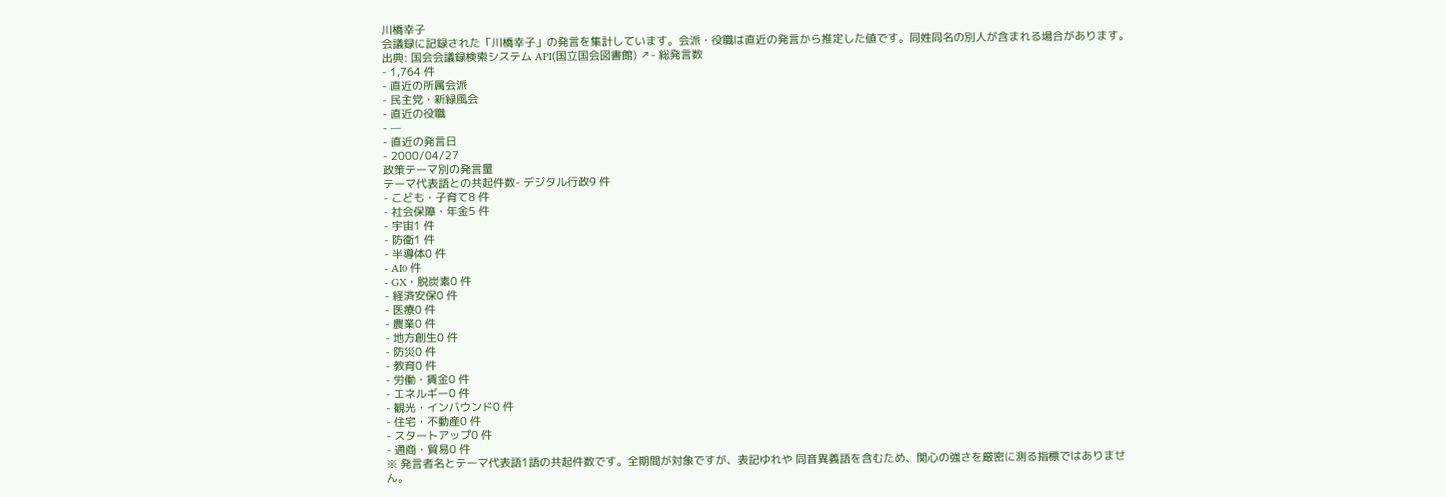川橋幸子
会議録に記録された「川橋幸子」の発言を集計しています。会派・役職は直近の発言から推定した値です。同姓同名の別人が含まれる場合があります。
出典: 国会会議録検索システム API(国立国会図書館) ↗- 総発言数
- 1,764 件
- 直近の所属会派
- 民主党・新緑風会
- 直近の役職
- —
- 直近の発言日
- 2000/04/27
政策テーマ別の発言量
テーマ代表語との共起件数- デジタル行政9 件
- こども・子育て8 件
- 社会保障・年金5 件
- 宇宙1 件
- 防衛1 件
- 半導体0 件
- AI0 件
- GX・脱炭素0 件
- 経済安保0 件
- 医療0 件
- 農業0 件
- 地方創生0 件
- 防災0 件
- 教育0 件
- 労働・賃金0 件
- エネルギー0 件
- 観光・インバウンド0 件
- 住宅・不動産0 件
- スタートアップ0 件
- 通商・貿易0 件
※ 発言者名とテーマ代表語1語の共起件数です。全期間が対象ですが、表記ゆれや 同音異義語を含むため、関心の強さを厳密に測る指標ではありません。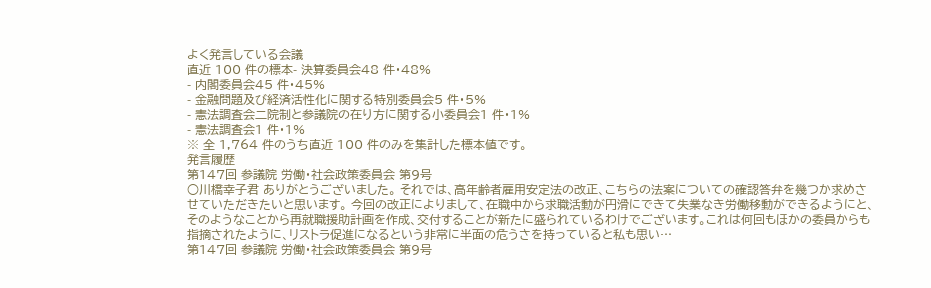よく発言している会議
直近 100 件の標本- 決算委員会48 件・48%
- 内閣委員会45 件・45%
- 金融問題及び経済活性化に関する特別委員会5 件・5%
- 憲法調査会二院制と参議院の在り方に関する小委員会1 件・1%
- 憲法調査会1 件・1%
※ 全 1,764 件のうち直近 100 件のみを集計した標本値です。
発言履歴
第147回 参議院 労働・社会政策委員会 第9号
○川橋幸子君 ありがとうございました。 それでは、高年齢者雇用安定法の改正、こちらの法案についての確認答弁を幾つか求めさせていただきたいと思います。 今回の改正によりまして、在職中から求職活動が円滑にできて失業なき労働移動ができるようにと、そのようなことから再就職援助計画を作成、交付することが新たに盛られているわけでございます。これは何回もほかの委員からも指摘されたように、リストラ促進になるという非常に半面の危うさを持っていると私も思い…
第147回 参議院 労働・社会政策委員会 第9号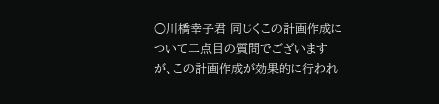○川橋幸子君 同じくこの計画作成について二点目の質問でございますが、この計画作成が効果的に行われ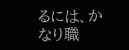るには、かなり職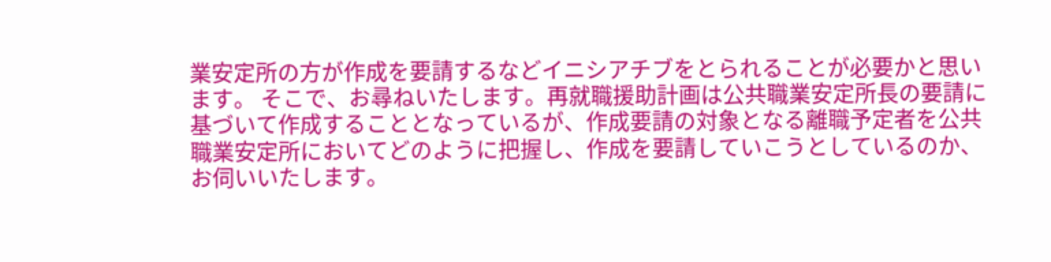業安定所の方が作成を要請するなどイニシアチブをとられることが必要かと思います。 そこで、お尋ねいたします。再就職援助計画は公共職業安定所長の要請に基づいて作成することとなっているが、作成要請の対象となる離職予定者を公共職業安定所においてどのように把握し、作成を要請していこうとしているのか、お伺いいたします。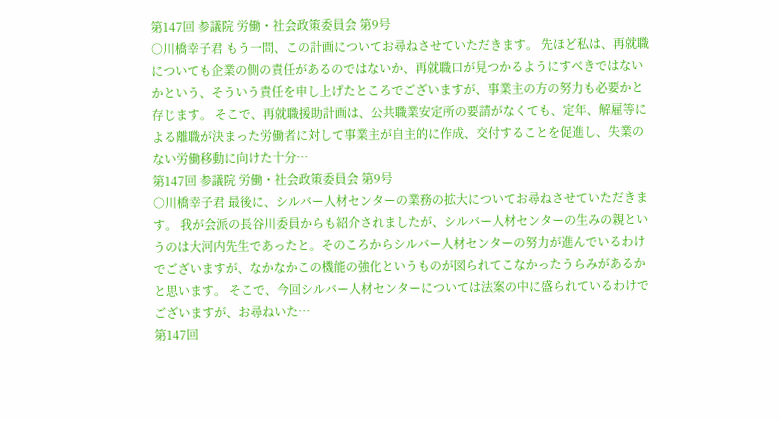第147回 参議院 労働・社会政策委員会 第9号
○川橋幸子君 もう一問、この計画についてお尋ねさせていただきます。 先ほど私は、再就職についても企業の側の責任があるのではないか、再就職口が見つかるようにすべきではないかという、そういう責任を申し上げたところでございますが、事業主の方の努力も必要かと存じます。 そこで、再就職援助計画は、公共職業安定所の要請がなくても、定年、解雇等による離職が決まった労働者に対して事業主が自主的に作成、交付することを促進し、失業のない労働移動に向けた十分…
第147回 参議院 労働・社会政策委員会 第9号
○川橋幸子君 最後に、シルバー人材センターの業務の拡大についてお尋ねさせていただきます。 我が会派の長谷川委員からも紹介されましたが、シルバー人材センターの生みの親というのは大河内先生であったと。そのころからシルバー人材センターの努力が進んでいるわけでございますが、なかなかこの機能の強化というものが図られてこなかったうらみがあるかと思います。 そこで、今回シルバー人材センターについては法案の中に盛られているわけでございますが、お尋ねいた…
第147回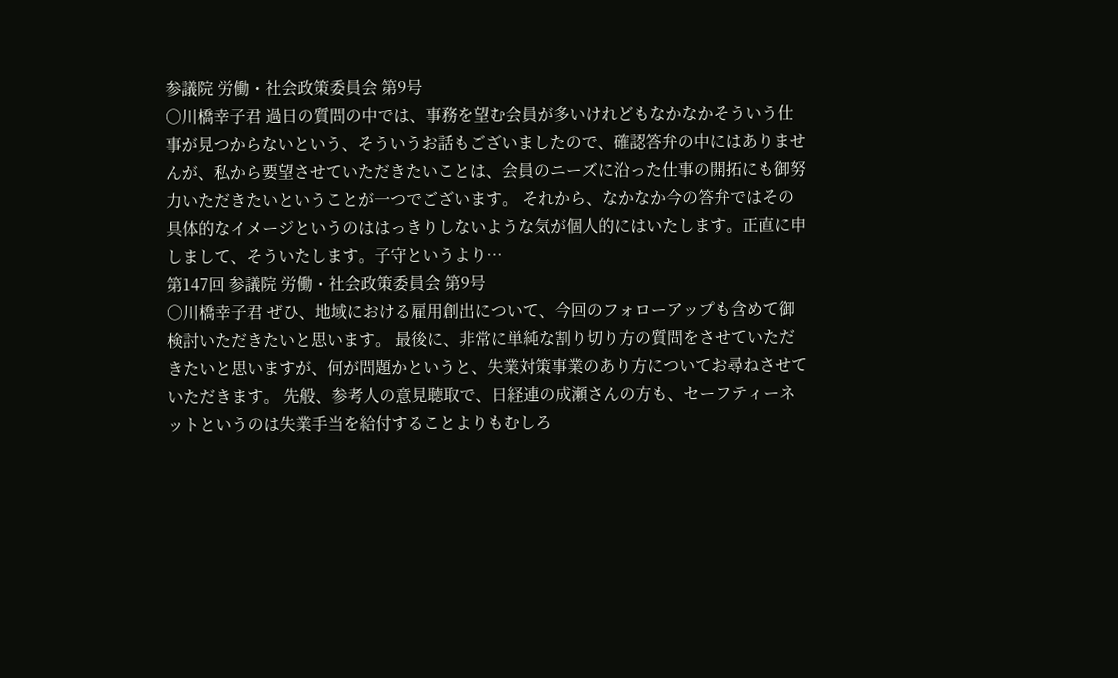参議院 労働・社会政策委員会 第9号
○川橋幸子君 過日の質問の中では、事務を望む会員が多いけれどもなかなかそういう仕事が見つからないという、そういうお話もございましたので、確認答弁の中にはありませんが、私から要望させていただきたいことは、会員のニーズに沿った仕事の開拓にも御努力いただきたいということが一つでございます。 それから、なかなか今の答弁ではその具体的なイメージというのははっきりしないような気が個人的にはいたします。正直に申しまして、そういたします。子守というより…
第147回 参議院 労働・社会政策委員会 第9号
○川橋幸子君 ぜひ、地域における雇用創出について、今回のフォローアップも含めて御検討いただきたいと思います。 最後に、非常に単純な割り切り方の質問をさせていただきたいと思いますが、何が問題かというと、失業対策事業のあり方についてお尋ねさせていただきます。 先般、参考人の意見聴取で、日経連の成瀬さんの方も、セーフティーネットというのは失業手当を給付することよりもむしろ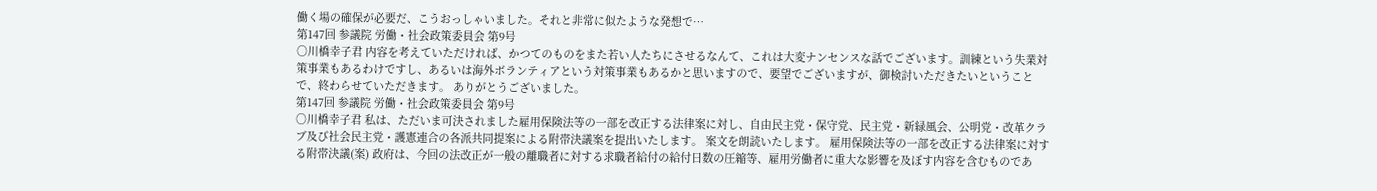働く場の確保が必要だ、こうおっしゃいました。それと非常に似たような発想で…
第147回 参議院 労働・社会政策委員会 第9号
○川橋幸子君 内容を考えていただければ、かつてのものをまた若い人たちにさせるなんて、これは大変ナンセンスな話でございます。訓練という失業対策事業もあるわけですし、あるいは海外ボランティアという対策事業もあるかと思いますので、要望でございますが、御検討いただきたいということで、終わらせていただきます。 ありがとうございました。
第147回 参議院 労働・社会政策委員会 第9号
○川橋幸子君 私は、ただいま可決されました雇用保険法等の一部を改正する法律案に対し、自由民主党・保守党、民主党・新緑風会、公明党・改革クラブ及び社会民主党・護憲連合の各派共同提案による附帯決議案を提出いたします。 案文を朗読いたします。 雇用保険法等の一部を改正する法律案に対する附帯決議(案) 政府は、今回の法改正が一般の離職者に対する求職者給付の給付日数の圧縮等、雇用労働者に重大な影響を及ぼす内容を含むものであ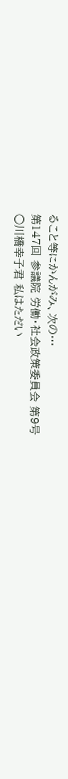ること等にかんがみ、次の…
第147回 参議院 労働・社会政策委員会 第9号
○川橋幸子君 私はただい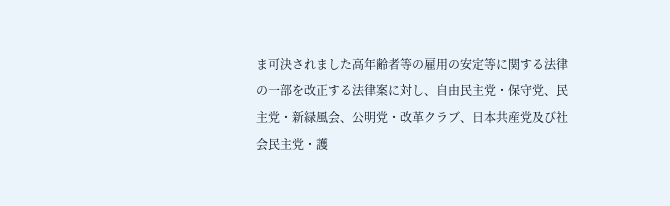ま可決されました高年齢者等の雇用の安定等に関する法律の一部を改正する法律案に対し、自由民主党・保守党、民主党・新緑風会、公明党・改革クラブ、日本共産党及び社会民主党・護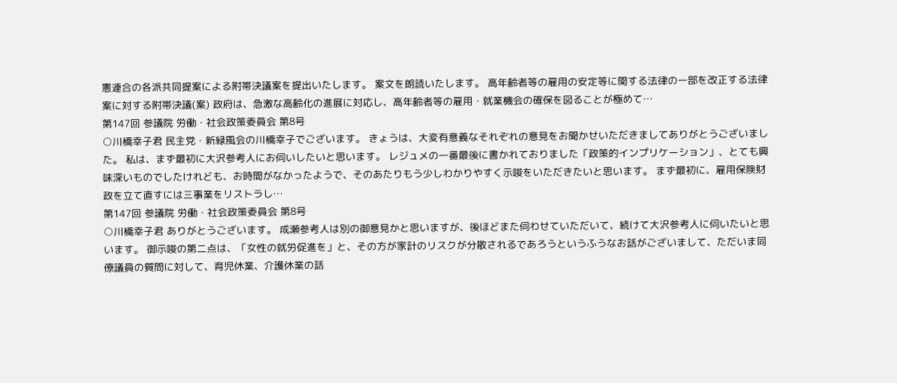憲連合の各派共同提案による附帯決議案を提出いたします。 案文を朗読いたします。 高年齢者等の雇用の安定等に関する法律の一部を改正する法律案に対する附帯決議(案) 政府は、急激な高齢化の進展に対応し、高年齢者等の雇用・就業機会の確保を図ることが極めて…
第147回 参議院 労働・社会政策委員会 第8号
○川橋幸子君 民主党・新緑風会の川橋幸子でございます。 きょうは、大変有意義なそれぞれの意見をお聞かせいただきましてありがとうございました。 私は、まず最初に大沢参考人にお伺いしたいと思います。 レジュメの一番最後に書かれておりました「政策的インプリケーション」、とても興味深いものでしたけれども、お時間がなかったようで、そのあたりもう少しわかりやすく示唆をいただきたいと思います。 まず最初に、雇用保険財政を立て直すには三事業をリストラし…
第147回 参議院 労働・社会政策委員会 第8号
○川橋幸子君 ありがとうございます。 成瀬参考人は別の御意見かと思いますが、後ほどまた伺わせていただいて、続けて大沢参考人に伺いたいと思います。 御示唆の第二点は、「女性の就労促進を」と、その方が家計のリスクが分散されるであろうというふうなお話がございまして、ただいま同僚議員の質問に対して、育児休業、介護休業の話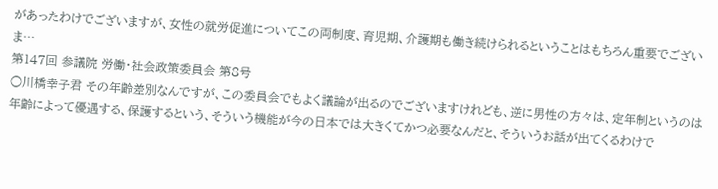があったわけでございますが、女性の就労促進についてこの両制度、育児期、介護期も働き続けられるということはもちろん重要でございま…
第147回 参議院 労働・社会政策委員会 第8号
○川橋幸子君 その年齢差別なんですが、この委員会でもよく議論が出るのでございますけれども、逆に男性の方々は、定年制というのは年齢によって優遇する、保護するという、そういう機能が今の日本では大きくてかつ必要なんだと、そういうお話が出てくるわけで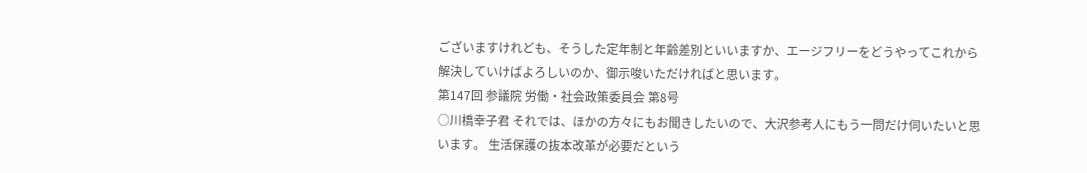ございますけれども、そうした定年制と年齢差別といいますか、エージフリーをどうやってこれから解決していけばよろしいのか、御示唆いただければと思います。
第147回 参議院 労働・社会政策委員会 第8号
○川橋幸子君 それでは、ほかの方々にもお聞きしたいので、大沢参考人にもう一問だけ伺いたいと思います。 生活保護の抜本改革が必要だという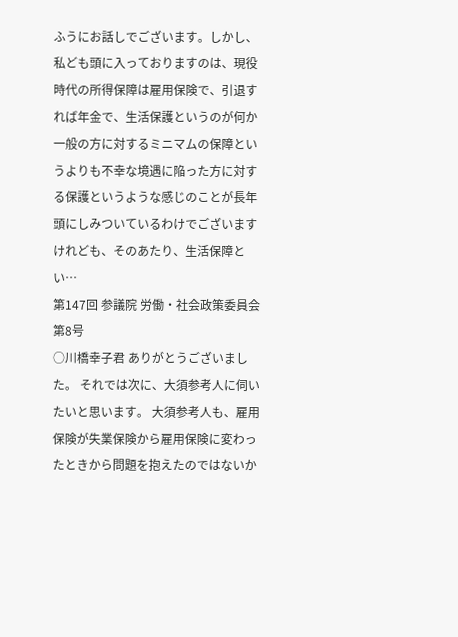ふうにお話しでございます。しかし、私ども頭に入っておりますのは、現役時代の所得保障は雇用保険で、引退すれば年金で、生活保護というのが何か一般の方に対するミニマムの保障というよりも不幸な境遇に陥った方に対する保護というような感じのことが長年頭にしみついているわけでございますけれども、そのあたり、生活保障とい…
第147回 参議院 労働・社会政策委員会 第8号
○川橋幸子君 ありがとうございました。 それでは次に、大須参考人に伺いたいと思います。 大須参考人も、雇用保険が失業保険から雇用保険に変わったときから問題を抱えたのではないか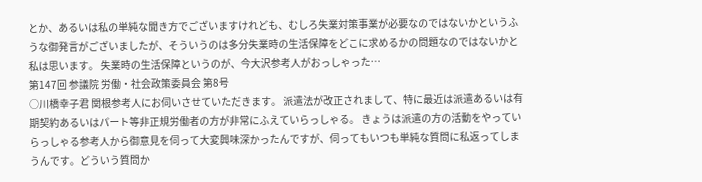とか、あるいは私の単純な聞き方でございますけれども、むしろ失業対策事業が必要なのではないかというふうな御発言がございましたが、そういうのは多分失業時の生活保障をどこに求めるかの問題なのではないかと私は思います。 失業時の生活保障というのが、今大沢参考人がおっしゃった…
第147回 参議院 労働・社会政策委員会 第8号
○川橋幸子君 関根参考人にお伺いさせていただきます。 派遣法が改正されまして、特に最近は派遣あるいは有期契約あるいはパート等非正規労働者の方が非常にふえていらっしゃる。 きょうは派遣の方の活動をやっていらっしゃる参考人から御意見を伺って大変興味深かったんですが、伺ってもいつも単純な質問に私返ってしまうんです。どういう質問か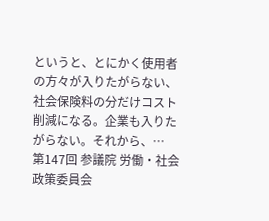というと、とにかく使用者の方々が入りたがらない、社会保険料の分だけコスト削減になる。企業も入りたがらない。それから、…
第147回 参議院 労働・社会政策委員会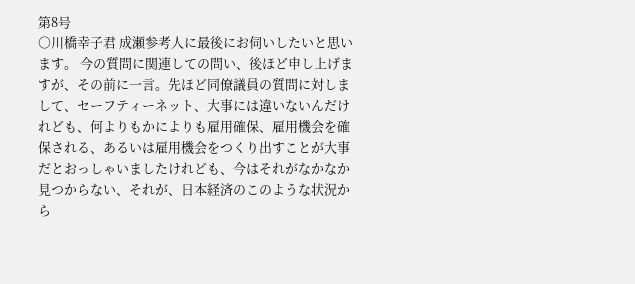第8号
○川橋幸子君 成瀬参考人に最後にお伺いしたいと思います。 今の質問に関連しての問い、後ほど申し上げますが、その前に一言。先ほど同僚議員の質問に対しまして、セーフティーネット、大事には違いないんだけれども、何よりもかによりも雇用確保、雇用機会を確保される、あるいは雇用機会をつくり出すことが大事だとおっしゃいましたけれども、今はそれがなかなか見つからない、それが、日本経済のこのような状況から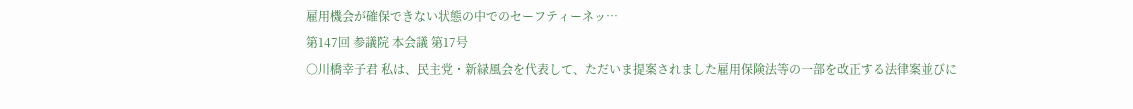雇用機会が確保できない状態の中でのセーフティーネッ…
第147回 参議院 本会議 第17号
○川橋幸子君 私は、民主党・新緑風会を代表して、ただいま提案されました雇用保険法等の一部を改正する法律案並びに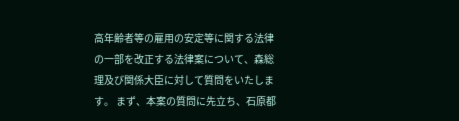高年齢者等の雇用の安定等に関する法律の一部を改正する法律案について、森総理及び関係大臣に対して質問をいたします。 まず、本案の質問に先立ち、石原都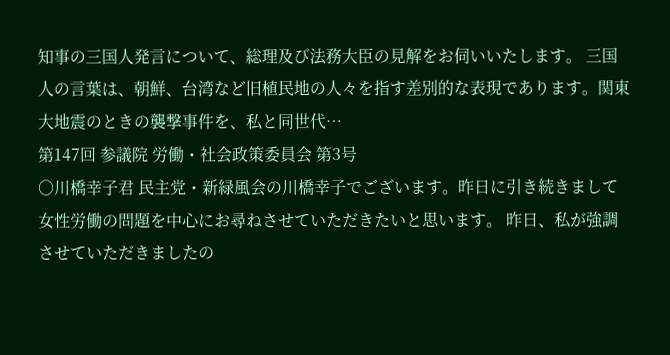知事の三国人発言について、総理及び法務大臣の見解をお伺いいたします。 三国人の言葉は、朝鮮、台湾など旧植民地の人々を指す差別的な表現であります。関東大地震のときの襲撃事件を、私と同世代…
第147回 参議院 労働・社会政策委員会 第3号
○川橋幸子君 民主党・新緑風会の川橋幸子でございます。昨日に引き続きまして女性労働の問題を中心にお尋ねさせていただきたいと思います。 昨日、私が強調させていただきましたの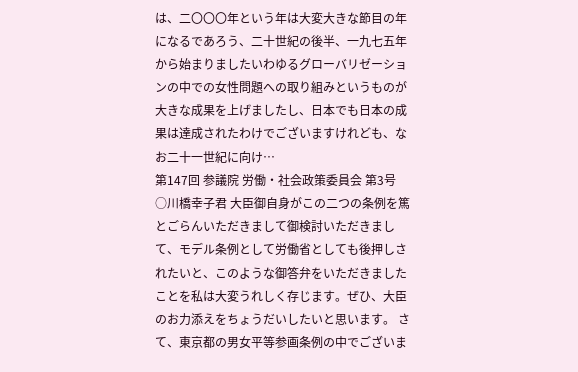は、二〇〇〇年という年は大変大きな節目の年になるであろう、二十世紀の後半、一九七五年から始まりましたいわゆるグローバリゼーションの中での女性問題への取り組みというものが大きな成果を上げましたし、日本でも日本の成果は達成されたわけでございますけれども、なお二十一世紀に向け…
第147回 参議院 労働・社会政策委員会 第3号
○川橋幸子君 大臣御自身がこの二つの条例を篤とごらんいただきまして御検討いただきまして、モデル条例として労働省としても後押しされたいと、このような御答弁をいただきましたことを私は大変うれしく存じます。ぜひ、大臣のお力添えをちょうだいしたいと思います。 さて、東京都の男女平等参画条例の中でございま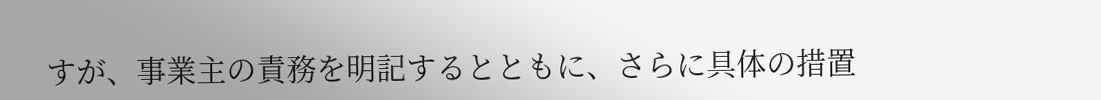すが、事業主の責務を明記するとともに、さらに具体の措置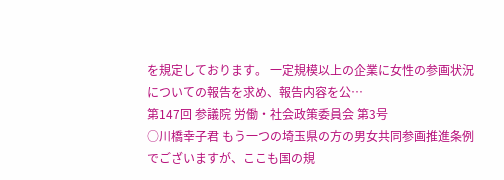を規定しております。 一定規模以上の企業に女性の参画状況についての報告を求め、報告内容を公…
第147回 参議院 労働・社会政策委員会 第3号
○川橋幸子君 もう一つの埼玉県の方の男女共同参画推進条例でございますが、ここも国の規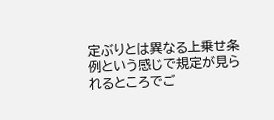定ぶりとは異なる上乗せ条例という感じで規定が見られるところでご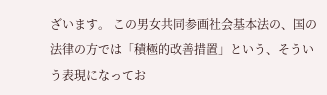ざいます。 この男女共同参画社会基本法の、国の法律の方では「積極的改善措置」という、そういう表現になってお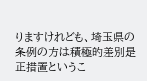りますけれども、埼玉県の条例の方は積極的差別是正措置というこ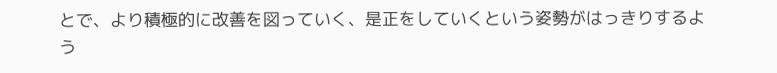とで、より積極的に改善を図っていく、是正をしていくという姿勢がはっきりするよう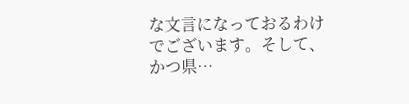な文言になっておるわけでございます。そして、かつ県…